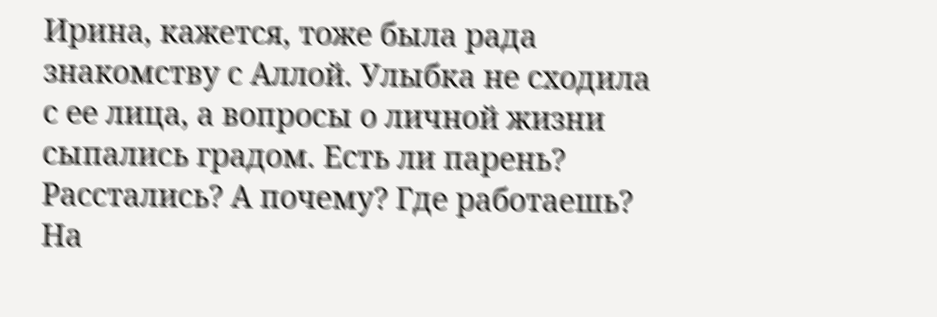Ирина, кажется, тоже была рада знакомству с Аллой. Улыбка не сходила с ее лица, а вопросы о личной жизни сыпались градом. Есть ли парень? Расстались? А почему? Где работаешь? На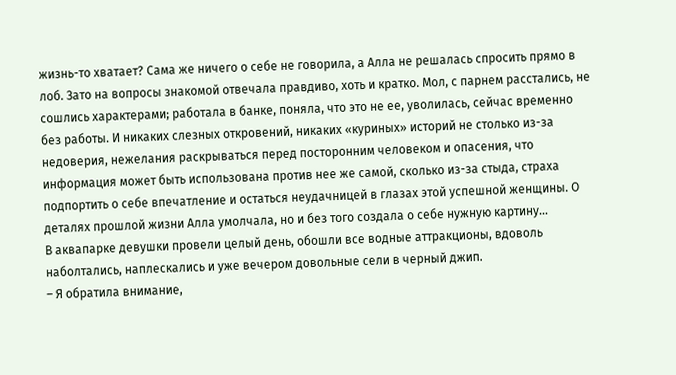жизнь-то хватает? Сама же ничего о себе не говорила, а Алла не решалась спросить прямо в лоб. Зато на вопросы знакомой отвечала правдиво, хоть и кратко. Мол, с парнем расстались, не сошлись характерами; работала в банке, поняла, что это не ее, уволилась, сейчас временно без работы. И никаких слезных откровений, никаких «куриных» историй не столько из-за недоверия, нежелания раскрываться перед посторонним человеком и опасения, что информация может быть использована против нее же самой, сколько из-за стыда, страха подпортить о себе впечатление и остаться неудачницей в глазах этой успешной женщины. О деталях прошлой жизни Алла умолчала, но и без того создала о себе нужную картину…
В аквапарке девушки провели целый день, обошли все водные аттракционы, вдоволь наболтались, наплескались и уже вечером довольные сели в черный джип.
– Я обратила внимание,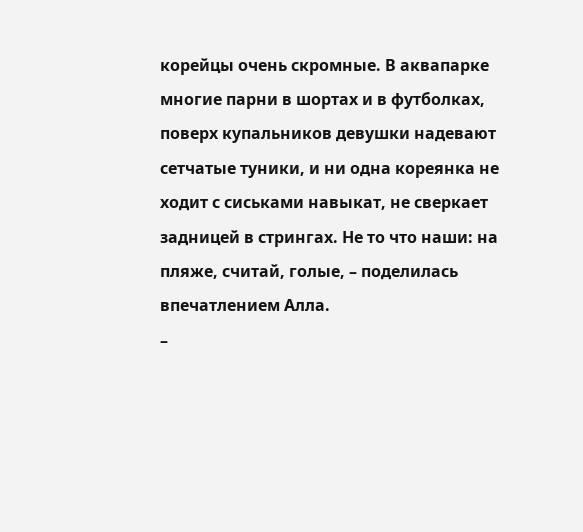корейцы очень скромные. В аквапарке многие парни в шортах и в футболках, поверх купальников девушки надевают сетчатые туники, и ни одна кореянка не ходит с сиськами навыкат, не сверкает задницей в стрингах. Не то что наши: на пляже, считай, голые, – поделилась впечатлением Алла.
–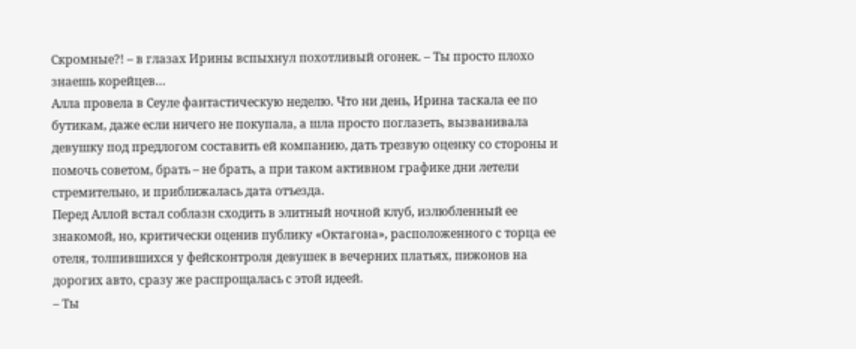Скромные?! – в глазах Ирины вспыхнул похотливый огонек. – Ты просто плохо знаешь корейцев…
Алла провела в Сеуле фантастическую неделю. Что ни день, Ирина таскала ее по бутикам, даже если ничего не покупала, а шла просто поглазеть, вызванивала девушку под предлогом составить ей компанию, дать трезвую оценку со стороны и помочь советом, брать – не брать, а при таком активном графике дни летели стремительно, и приближалась дата отъезда.
Перед Аллой встал соблазн сходить в элитный ночной клуб, излюбленный ее знакомой, но, критически оценив публику «Октагона», расположенного с торца ее отеля, толпившихся у фейсконтроля девушек в вечерних платьях, пижонов на дорогих авто, сразу же распрощалась с этой идеей.
– Ты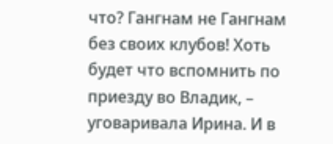что? Гангнам не Гангнам без своих клубов! Хоть будет что вспомнить по приезду во Владик, – уговаривала Ирина. И в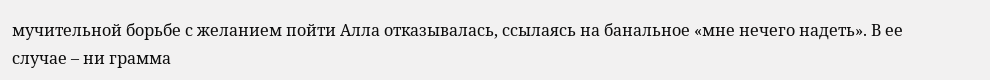мучительной борьбе с желанием пойти Алла отказывалась, ссылаясь на банальное «мне нечего надеть». В ее случае – ни грамма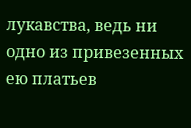лукавства, ведь ни одно из привезенных ею платьев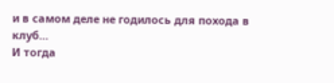и в самом деле не годилось для похода в клуб…
И тогда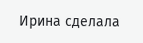Ирина сделала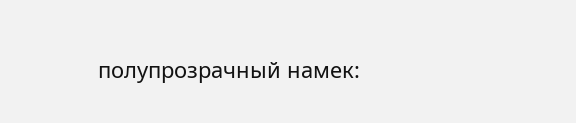полупрозрачный намек: